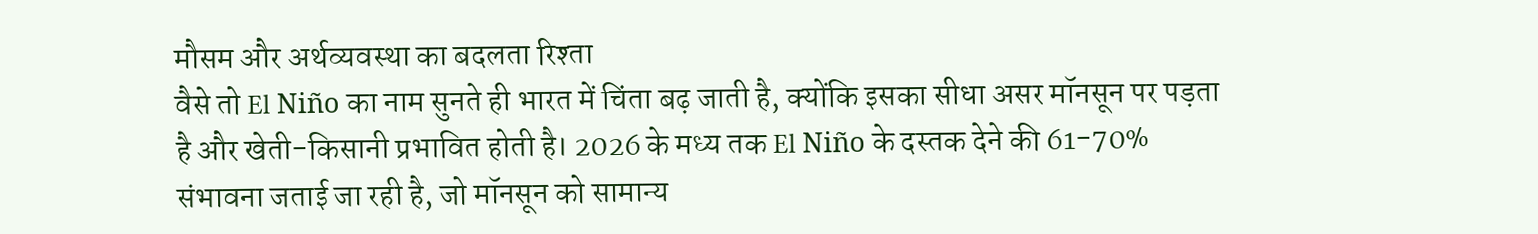मौसम और अर्थव्यवस्था का बदलता रिश्ता
वैसे तो El Niño का नाम सुनते ही भारत में चिंता बढ़ जाती है, क्योंकि इसका सीधा असर मॉनसून पर पड़ता है और खेती-किसानी प्रभावित होती है। 2026 के मध्य तक El Niño के दस्तक देने की 61-70% संभावना जताई जा रही है, जो मॉनसून को सामान्य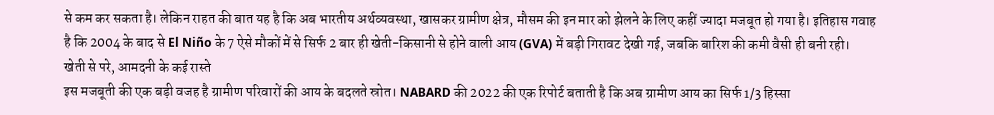से कम कर सकता है। लेकिन राहत की बात यह है कि अब भारतीय अर्थव्यवस्था, खासकर ग्रामीण क्षेत्र, मौसम की इन मार को झेलने के लिए कहीं ज्यादा मजबूत हो गया है। इतिहास गवाह है कि 2004 के बाद से El Niño के 7 ऐसे मौकों में से सिर्फ 2 बार ही खेती-किसानी से होने वाली आय (GVA) में बड़ी गिरावट देखी गई, जबकि बारिश की कमी वैसी ही बनी रही।
खेती से परे, आमदनी के कई रास्ते
इस मजबूती की एक बड़ी वजह है ग्रामीण परिवारों की आय के बदलते स्रोत। NABARD की 2022 की एक रिपोर्ट बताती है कि अब ग्रामीण आय का सिर्फ 1/3 हिस्सा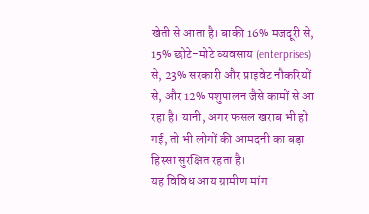खेती से आता है। बाकी 16% मजदूरी से, 15% छोटे-मोटे व्यवसाय (enterprises) से, 23% सरकारी और प्राइवेट नौकरियों से, और 12% पशुपालन जैसे कामों से आ रहा है। यानी, अगर फसल खराब भी हो गई, तो भी लोगों की आमदनी का बड़ा हिस्सा सुरक्षित रहता है।
यह विविध आय ग्रामीण मांग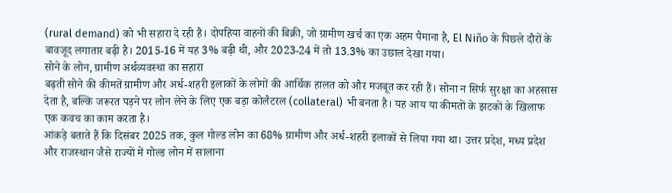(rural demand) को भी सहारा दे रही है। दोपहिया वाहनों की बिक्री, जो ग्रामीण खर्च का एक अहम पैमाना है, El Niño के पिछले दौरों के बावजूद लगातार बढ़ी है। 2015-16 में यह 3% बढ़ी थी, और 2023-24 में तो 13.3% का उछाल देखा गया।
सोने के लोन, ग्रामीण अर्थव्यवस्था का सहारा
बढ़ती सोने की कीमतें ग्रामीण और अर्ध-शहरी इलाकों के लोगों की आर्थिक हालत को और मजबूत कर रही हैं। सोना न सिर्फ सुरक्षा का अहसास देता है, बल्कि जरूरत पड़ने पर लोन लेने के लिए एक बड़ा कोलैटरल (collateral) भी बनता है। यह आय या कीमतों के झटकों के खिलाफ एक कवच का काम करता है।
आंकड़े बताते हैं कि दिसंबर 2025 तक, कुल गोल्ड लोन का 68% ग्रामीण और अर्ध-शहरी इलाकों से लिया गया था। उत्तर प्रदेश, मध्य प्रदेश और राजस्थान जैसे राज्यों में गोल्ड लोन में सालाना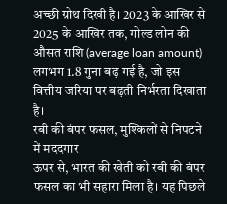अच्छी ग्रोथ दिखी है। 2023 के आखिर से 2025 के आखिर तक, गोल्ड लोन की औसत राशि (average loan amount) लगभग 1.8 गुना बढ़ गई है, जो इस वित्तीय जरिया पर बढ़ती निर्भरता दिखाता है।
रबी की बंपर फसल, मुश्किलों से निपटने में मददगार
ऊपर से, भारत की खेती को रबी की बंपर फसल का भी सहारा मिला है। यह पिछले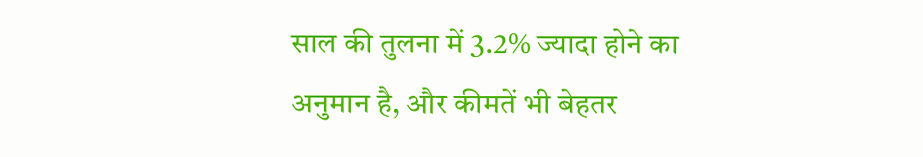साल की तुलना में 3.2% ज्यादा होने का अनुमान है, और कीमतें भी बेहतर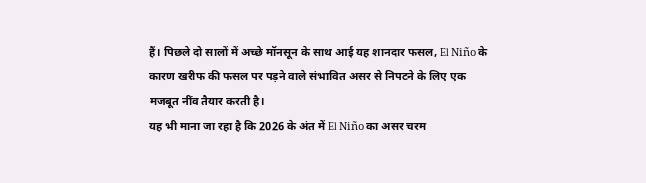हैं। पिछले दो सालों में अच्छे मॉनसून के साथ आई यह शानदार फसल, El Niño के कारण खरीफ की फसल पर पड़ने वाले संभावित असर से निपटने के लिए एक मजबूत नींव तैयार करती है।
यह भी माना जा रहा है कि 2026 के अंत में El Niño का असर चरम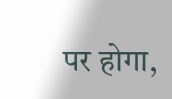पर होगा,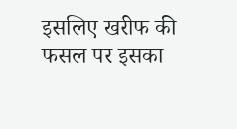इसलिए खरीफ की फसल पर इसका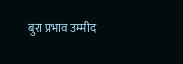बुरा प्रभाव उम्मीद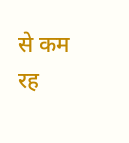से कम रह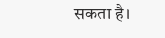सकता है।